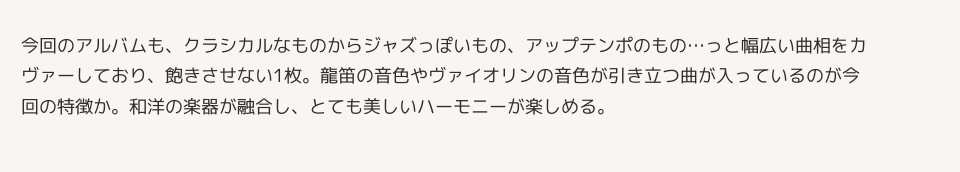今回のアルバムも、クラシカルなものからジャズっぽいもの、アップテンポのもの…っと幅広い曲相をカヴァーしており、飽きさせない1枚。龍笛の音色やヴァイオリンの音色が引き立つ曲が入っているのが今回の特徴か。和洋の楽器が融合し、とても美しいハーモニーが楽しめる。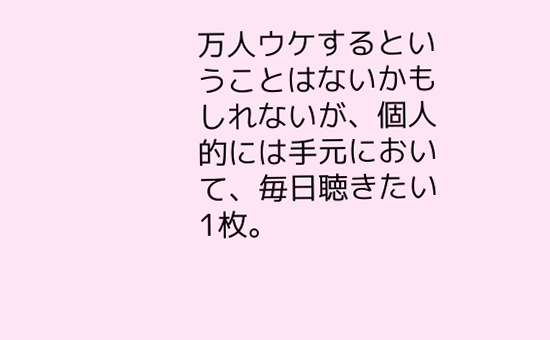万人ウケするということはないかもしれないが、個人的には手元において、毎日聴きたい1枚。